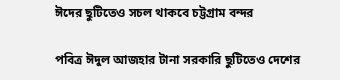ঈদের ছুটিতেও সচল থাকবে চট্টগ্রাম বন্দর

পবিত্র ঈদুল আজহার টানা সরকারি ছুটিতেও দেশের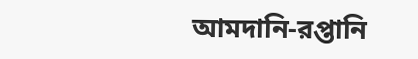আমদানি-রপ্তানি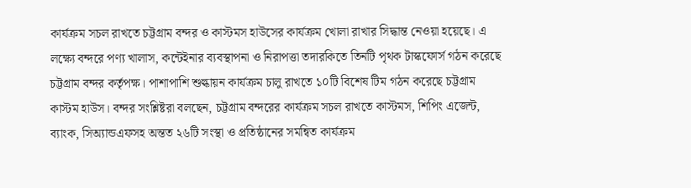কার্যক্রম সচল রাখতে চট্টগ্রাম বন্দর ও কাস্টমস হাউসের কার্যক্রম খোলা রাখার সিদ্ধান্ত নেওয়া হয়েছে। এ লক্ষ্যে বন্দরে পণ্য খালাস, কন্টেইনার ব্যবস্থাপনা ও নিরাপত্তা তদারকিতে তিনটি পৃথক টাস্কফোর্স গঠন করেছে চট্টগ্রাম বন্দর কর্তৃপক্ষ। পাশাপাশি শুল্কায়ন কার্যক্রম চালু রাখতে ১০টি বিশেষ টিম গঠন করেছে চট্টগ্রাম কাস্টম হাউস। বন্দর সংশ্লিষ্টরা বলছেন, চট্টগ্রাম বন্দরের কার্যক্রম সচল রাখতে কাস্টমস, শিপিং এজেন্ট, ব্যাংক, সিঅ্যান্ডএফসহ অন্তত ২৬টি সংস্থা ও প্রতিষ্ঠানের সমন্বিত কার্যক্রম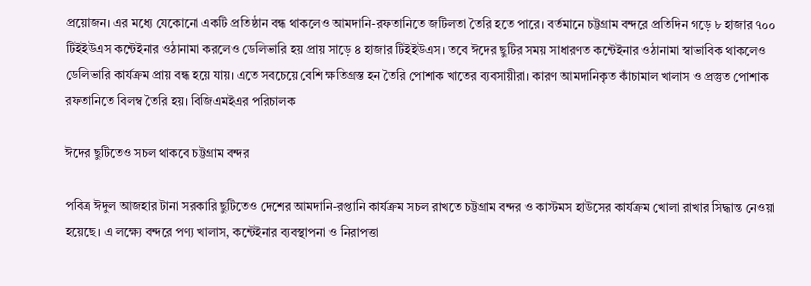প্রয়োজন। এর মধ্যে যেকোনো একটি প্রতিষ্ঠান বন্ধ থাকলেও আমদানি-রফতানিতে জটিলতা তৈরি হতে পারে। বর্তমানে চট্টগ্রাম বন্দরে প্রতিদিন গড়ে ৮ হাজার ৭০০ টিইইউএস কন্টেইনার ওঠানামা করলেও ডেলিভারি হয় প্রায় সাড়ে ৪ হাজার টিইইউএস। তবে ঈদের ছুটির সময় সাধারণত কন্টেইনার ওঠানামা স্বাভাবিক থাকলেও ডেলিভারি কার্যক্রম প্রায় বন্ধ হয়ে যায়। এতে সবচেয়ে বেশি ক্ষতিগ্রস্ত হন তৈরি পোশাক খাতের ব্যবসায়ীরা। কারণ আমদানিকৃত কাঁচামাল খালাস ও প্রস্তুত পোশাক রফতানিতে বিলম্ব তৈরি হয়। বিজিএমইএর পরিচালক

ঈদের ছুটিতেও সচল থাকবে চট্টগ্রাম বন্দর

পবিত্র ঈদুল আজহার টানা সরকারি ছুটিতেও দেশের আমদানি-রপ্তানি কার্যক্রম সচল রাখতে চট্টগ্রাম বন্দর ও কাস্টমস হাউসের কার্যক্রম খোলা রাখার সিদ্ধান্ত নেওয়া হয়েছে। এ লক্ষ্যে বন্দরে পণ্য খালাস, কন্টেইনার ব্যবস্থাপনা ও নিরাপত্তা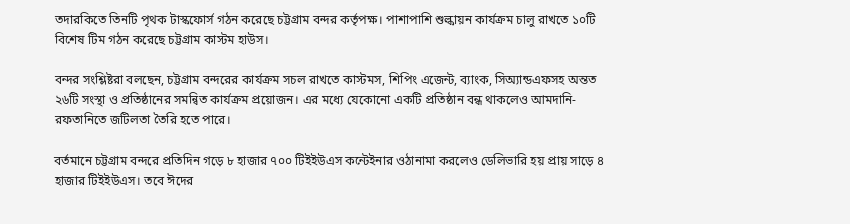তদারকিতে তিনটি পৃথক টাস্কফোর্স গঠন করেছে চট্টগ্রাম বন্দর কর্তৃপক্ষ। পাশাপাশি শুল্কায়ন কার্যক্রম চালু রাখতে ১০টি বিশেষ টিম গঠন করেছে চট্টগ্রাম কাস্টম হাউস।

বন্দর সংশ্লিষ্টরা বলছেন, চট্টগ্রাম বন্দরের কার্যক্রম সচল রাখতে কাস্টমস, শিপিং এজেন্ট, ব্যাংক, সিঅ্যান্ডএফসহ অন্তত ২৬টি সংস্থা ও প্রতিষ্ঠানের সমন্বিত কার্যক্রম প্রয়োজন। এর মধ্যে যেকোনো একটি প্রতিষ্ঠান বন্ধ থাকলেও আমদানি-রফতানিতে জটিলতা তৈরি হতে পারে।

বর্তমানে চট্টগ্রাম বন্দরে প্রতিদিন গড়ে ৮ হাজার ৭০০ টিইইউএস কন্টেইনার ওঠানামা করলেও ডেলিভারি হয় প্রায় সাড়ে ৪ হাজার টিইইউএস। তবে ঈদের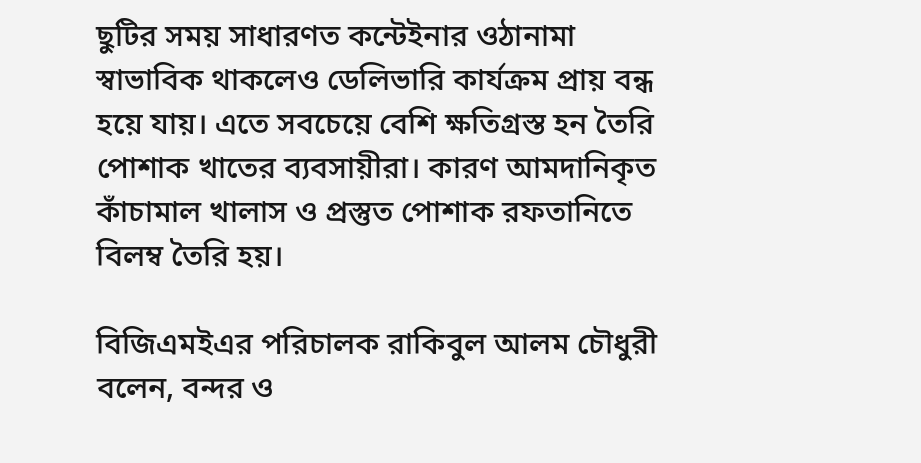ছুটির সময় সাধারণত কন্টেইনার ওঠানামা স্বাভাবিক থাকলেও ডেলিভারি কার্যক্রম প্রায় বন্ধ হয়ে যায়। এতে সবচেয়ে বেশি ক্ষতিগ্রস্ত হন তৈরি পোশাক খাতের ব্যবসায়ীরা। কারণ আমদানিকৃত কাঁচামাল খালাস ও প্রস্তুত পোশাক রফতানিতে বিলম্ব তৈরি হয়।

বিজিএমইএর পরিচালক রাকিবুল আলম চৌধুরী বলেন, বন্দর ও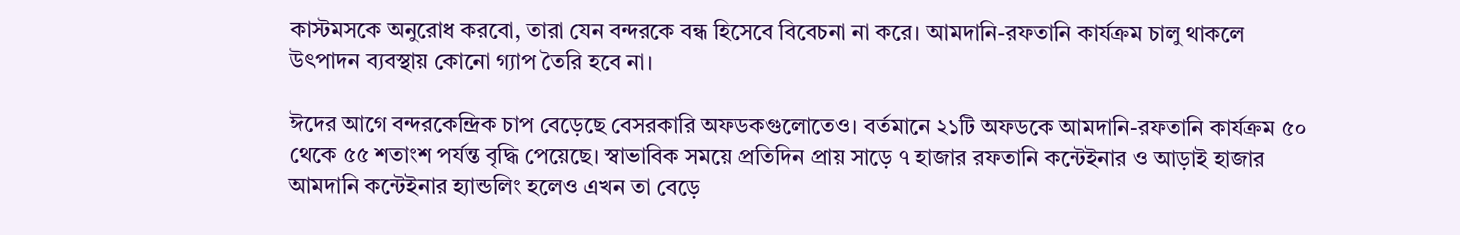কাস্টমসকে অনুরোধ করবো, তারা যেন বন্দরকে বন্ধ হিসেবে বিবেচনা না করে। আমদানি-রফতানি কার্যক্রম চালু থাকলে উৎপাদন ব্যবস্থায় কোনো গ্যাপ তৈরি হবে না।

ঈদের আগে বন্দরকেন্দ্রিক চাপ বেড়েছে বেসরকারি অফডকগুলোতেও। বর্তমানে ২১টি অফডকে আমদানি-রফতানি কার্যক্রম ৫০ থেকে ৫৫ শতাংশ পর্যন্ত বৃদ্ধি পেয়েছে। স্বাভাবিক সময়ে প্রতিদিন প্রায় সাড়ে ৭ হাজার রফতানি কন্টেইনার ও আড়াই হাজার আমদানি কন্টেইনার হ্যান্ডলিং হলেও এখন তা বেড়ে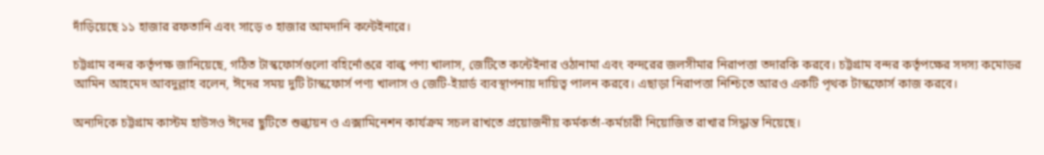দাঁড়িয়েছে ১১ হাজার রফতানি এবং সাড়ে ৩ হাজার আমদানি কন্টেইনারে।

চট্টগ্রাম বন্দর কর্তৃপক্ষ জানিয়েছে, গঠিত টাস্কফোর্সগুলো বহির্নোঙরে বাল্ক পণ্য খালাস, জেটিতে কন্টেইনার ওঠানামা এবং বন্দরের জলসীমার নিরাপত্তা তদারকি করবে। চট্টগ্রাম বন্দর কর্তৃপক্ষের সদস্য কমোডর আমিন আহমেদ আবদুল্লাহ বলেন, ঈদের সময় দুটি টাস্কফোর্স পণ্য খালাস ও জেটি-ইয়ার্ড ব্যবস্থাপনায় দায়িত্ব পালন করবে। এছাড়া নিরাপত্তা নিশ্চিতে আরও একটি পৃথক টাস্কফোর্স কাজ করবে।

অন্যদিকে চট্টগ্রাম কাস্টম হাউসও ঈদের ছুটিতে শুল্কায়ন ও এক্সামিনেশন কার্যক্রম সচল রাখতে প্রয়োজনীয় কর্মকর্তা-কর্মচারী নিয়োজিত রাখার সিদ্ধান্ত নিয়েছে।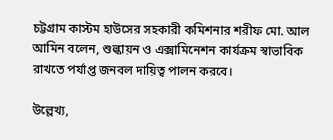চট্টগ্রাম কাস্টম হাউসের সহকারী কমিশনার শরীফ মো. আল আমিন বলেন, শুল্কায়ন ও এক্সামিনেশন কার্যক্রম স্বাভাবিক রাখতে পর্যাপ্ত জনবল দায়িত্ব পালন করবে।

উল্লেখ্য,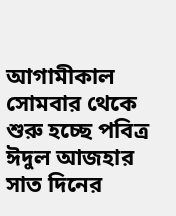আগামীকাল সোমবার থেকে শুরু হচ্ছে পবিত্র ঈদুল আজহার সাত দিনের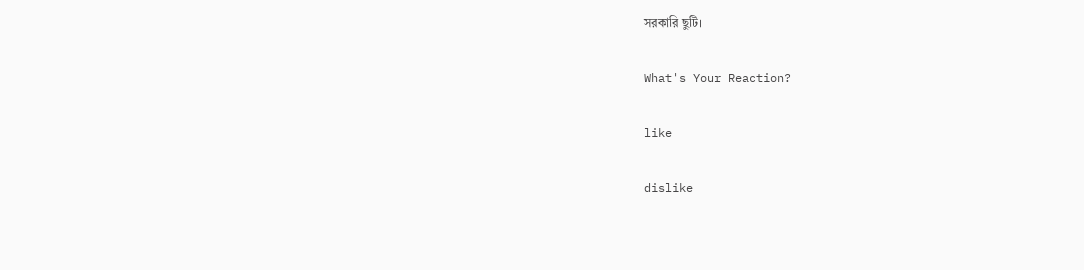সরকারি ছুটি।

What's Your Reaction?

like

dislike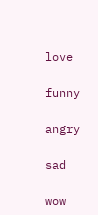love

funny

angry

sad

wow